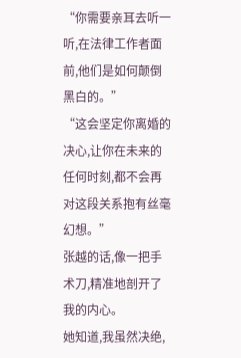“你需要亲耳去听一听,在法律工作者面前,他们是如何颠倒黑白的。”
“这会坚定你离婚的决心,让你在未来的任何时刻,都不会再对这段关系抱有丝毫幻想。”
张越的话,像一把手术刀,精准地剖开了我的内心。
她知道,我虽然决绝,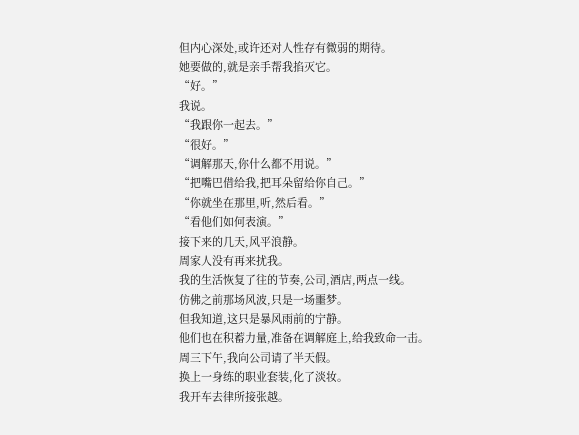但内心深处,或许还对人性存有微弱的期待。
她要做的,就是亲手帮我掐灭它。
“好。”
我说。
“我跟你一起去。”
“很好。”
“调解那天,你什么都不用说。”
“把嘴巴借给我,把耳朵留给你自己。”
“你就坐在那里,听,然后看。”
“看他们如何表演。”
接下来的几天,风平浪静。
周家人没有再来扰我。
我的生活恢复了往的节奏,公司,酒店,两点一线。
仿佛之前那场风波,只是一场噩梦。
但我知道,这只是暴风雨前的宁静。
他们也在积蓄力量,准备在调解庭上,给我致命一击。
周三下午,我向公司请了半天假。
换上一身练的职业套装,化了淡妆。
我开车去律所接张越。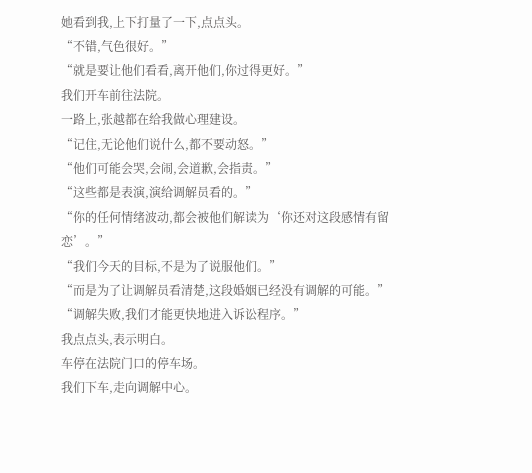她看到我,上下打量了一下,点点头。
“不错,气色很好。”
“就是要让他们看看,离开他们,你过得更好。”
我们开车前往法院。
一路上,张越都在给我做心理建设。
“记住,无论他们说什么,都不要动怒。”
“他们可能会哭,会闹,会道歉,会指责。”
“这些都是表演,演给调解员看的。”
“你的任何情绪波动,都会被他们解读为‘你还对这段感情有留恋’。”
“我们今天的目标,不是为了说服他们。”
“而是为了让调解员看清楚,这段婚姻已经没有调解的可能。”
“调解失败,我们才能更快地进入诉讼程序。”
我点点头,表示明白。
车停在法院门口的停车场。
我们下车,走向调解中心。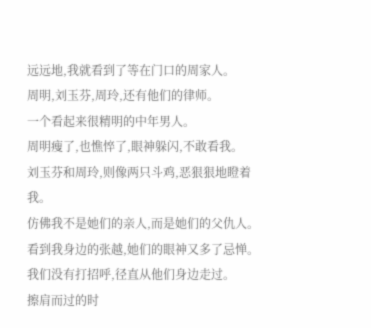远远地,我就看到了等在门口的周家人。
周明,刘玉芬,周玲,还有他们的律师。
一个看起来很精明的中年男人。
周明瘦了,也憔悴了,眼神躲闪,不敢看我。
刘玉芬和周玲,则像两只斗鸡,恶狠狠地瞪着我。
仿佛我不是她们的亲人,而是她们的父仇人。
看到我身边的张越,她们的眼神又多了忌惮。
我们没有打招呼,径直从他们身边走过。
擦肩而过的时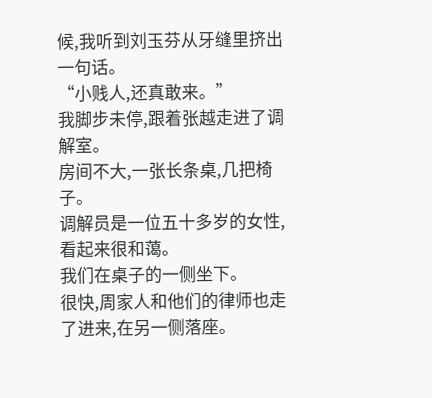候,我听到刘玉芬从牙缝里挤出一句话。
“小贱人,还真敢来。”
我脚步未停,跟着张越走进了调解室。
房间不大,一张长条桌,几把椅子。
调解员是一位五十多岁的女性,看起来很和蔼。
我们在桌子的一侧坐下。
很快,周家人和他们的律师也走了进来,在另一侧落座。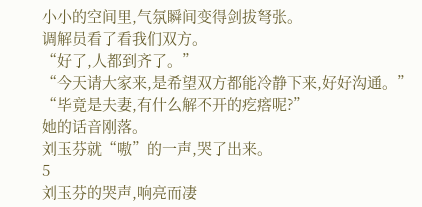小小的空间里,气氛瞬间变得剑拔弩张。
调解员看了看我们双方。
“好了,人都到齐了。”
“今天请大家来,是希望双方都能冷静下来,好好沟通。”
“毕竟是夫妻,有什么解不开的疙瘩呢?”
她的话音刚落。
刘玉芬就“嗷”的一声,哭了出来。
5
刘玉芬的哭声,响亮而凄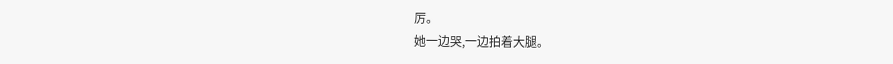厉。
她一边哭,一边拍着大腿。